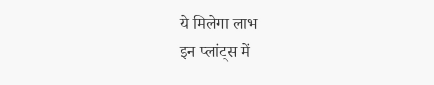ये मिलेगा लाभ
इन प्लांट्स में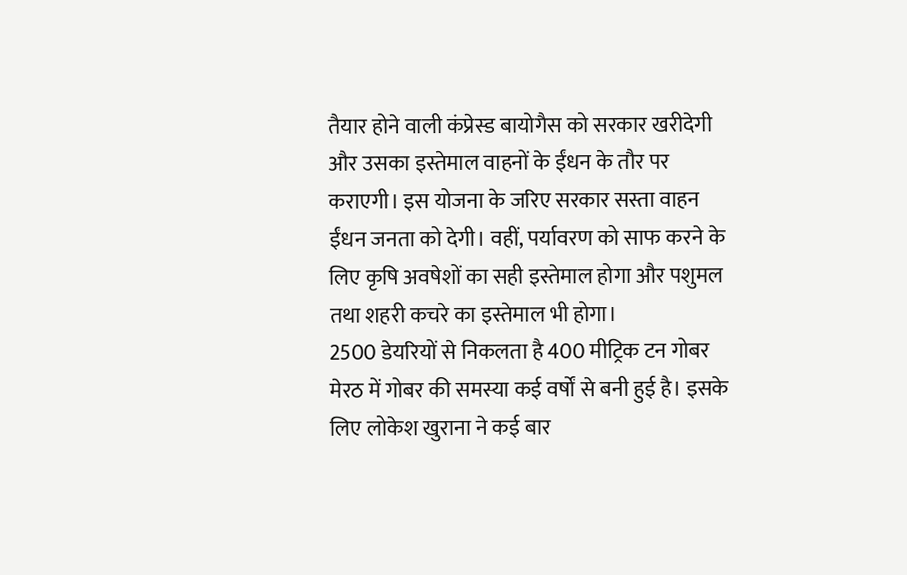तैयार होने वाली कंप्रेस्ड बायोगैस को सरकार खरीदेगी और उसका इस्तेमाल वाहनों के ईंधन के तौर पर कराएगी। इस योजना के जरिए सरकार सस्ता वाहन ईंधन जनता को देगी। वहीं, पर्यावरण को साफ करने के लिए कृषि अवषेशों का सही इस्तेमाल होगा और पशुमल तथा शहरी कचरे का इस्तेमाल भी होगा।
2500 डेयरियों से निकलता है 400 मीट्रिक टन गोबर
मेरठ में गोबर की समस्या कई वर्षों से बनी हुई है। इसके लिए लोकेश खुराना ने कई बार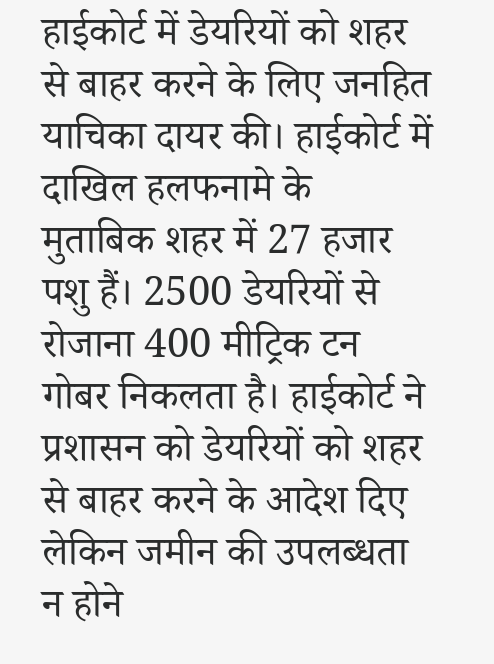हाईकोर्ट में डेयरियों को शहर से बाहर करने के लिए जनहित याचिका दायर की। हाईकोर्ट में दाखिल हलफनामे के मुताबिक शहर में 27 हजार पशु हैं। 2500 डेयरियों से रोजाना 400 मीट्रिक टन गोबर निकलता है। हाईकोर्ट ने प्रशासन को डेयरियों को शहर से बाहर करने के आदेश दिए लेकिन जमीन की उपलब्धता न होने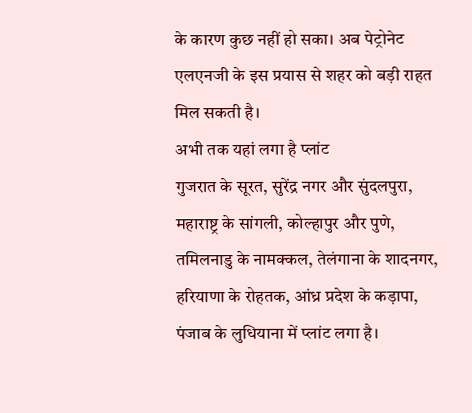के कारण कुछ नहीं हो सका। अब पेट्रोनेट एलएनजी के इस प्रयास से शहर को बड़ी राहत मिल सकती है।
अभी तक यहां लगा है प्लांट
गुजरात के सूरत, सुरेंद्र नगर और सुंदलपुरा, महाराष्ट्र के सांगली, कोल्हापुर और पुणे, तमिलनाडु के नामक्कल, तेलंगाना के शादनगर, हरियाणा के रोहतक, आंध्र प्रदेश के कड़ापा, पंजाब के लुधियाना में प्लांट लगा है।